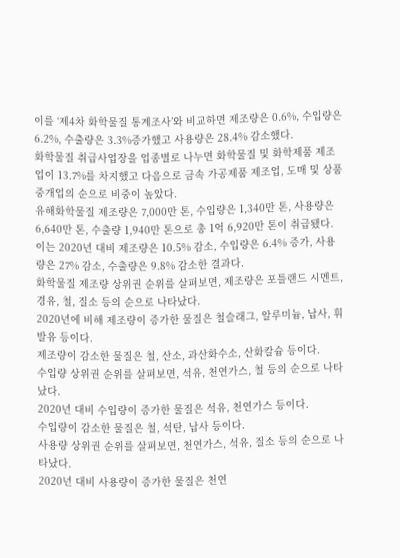이를 ‘제4차 화학물질 통계조사’와 비교하면 제조량은 0.6%, 수입량은 6.2%, 수출량은 3.3%증가했고 사용량은 28.4% 감소했다.
화학물질 취급사업장을 업종별로 나누면 화학물질 및 화학제품 제조업이 13.7%를 차지했고 다음으로 금속 가공제품 제조업, 도매 및 상품 중개업의 순으로 비중이 높았다.
유해화학물질 제조량은 7,000만 톤, 수입량은 1,340만 톤, 사용량은 6,640만 톤, 수출량 1,940만 톤으로 총 1억 6,920만 톤이 취급됐다.
이는 2020년 대비 제조량은 10.5% 감소, 수입량은 6.4% 증가, 사용량은 27% 감소, 수출량은 9.8% 감소한 결과다.
화학물질 제조량 상위권 순위를 살펴보면, 제조량은 포틀랜드 시멘트, 경유, 철, 질소 등의 순으로 나타났다.
2020년에 비해 제조량이 증가한 물질은 철슬래그, 알루미늄, 납사, 휘발유 등이다.
제조량이 감소한 물질은 철, 산소, 과산화수소, 산화칼슘 등이다.
수입량 상위권 순위를 살펴보면, 석유, 천연가스, 철 등의 순으로 나타났다.
2020년 대비 수입량이 증가한 물질은 석유, 천연가스 등이다.
수입량이 감소한 물질은 철, 석탄, 납사 등이다.
사용량 상위권 순위를 살펴보면, 천연가스, 석유, 질소 등의 순으로 나타났다.
2020년 대비 사용량이 증가한 물질은 천연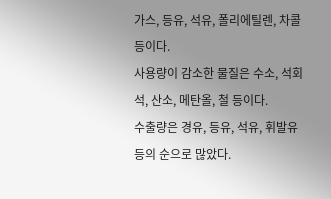가스, 등유, 석유, 폴리에틸렌, 차콜 등이다.
사용량이 감소한 물질은 수소, 석회석, 산소, 메탄올, 철 등이다.
수출량은 경유, 등유, 석유, 휘발유 등의 순으로 많았다.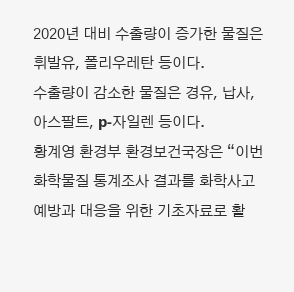2020년 대비 수출량이 증가한 물질은 휘발유, 폴리우레탄 등이다.
수출량이 감소한 물질은 경유, 납사, 아스팔트, p-자일렌 등이다.
황계영 환경부 환경보건국장은 “이번 화학물질 통계조사 결과를 화학사고 예방과 대응을 위한 기초자료로 활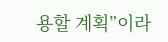용할 계획”이라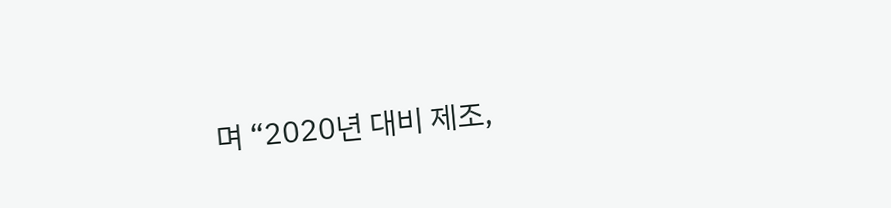며 “2020년 대비 제조,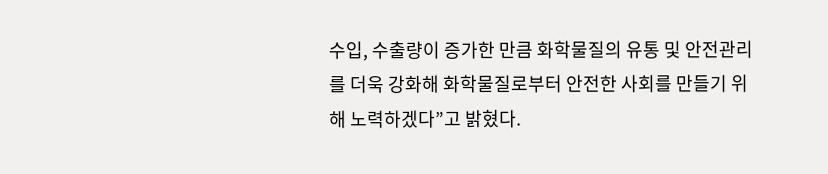수입, 수출량이 증가한 만큼 화학물질의 유통 및 안전관리를 더욱 강화해 화학물질로부터 안전한 사회를 만들기 위해 노력하겠다”고 밝혔다.